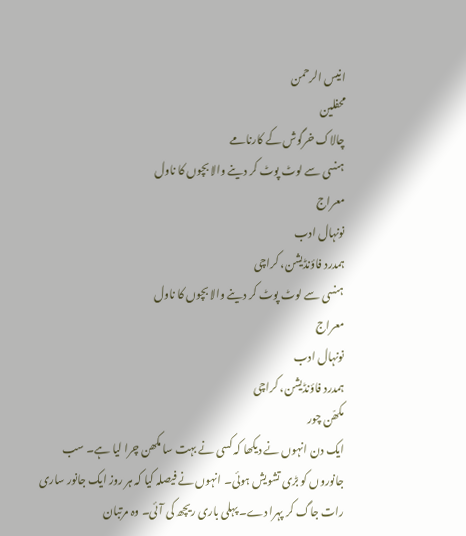انیس الرحمن
محفلین
چالاک خرگوش کے کارنامے
ہنسی سے لوٹ پوٹ کر دینے والا بچوں کا ناول
معراج
نونہال ادب
ہمدرد فاؤنڈیشن، کراچی
ہنسی سے لوٹ پوٹ کر دینے والا بچوں کا ناول
معراج
نونہال ادب
ہمدرد فاؤنڈیشن، کراچی
مکھّن چور
ایک دن انہوں نے دیکھا کہ کسی نے بہت سا مکھن چرا لیا ہے۔ سب جانوروں کو بڑی تشویش ہوئی۔ انہوں نے فیصلہ کیا کہ ہر روز ایک جانور ساری رات جاگ کر پہرا دے۔ پہلی باری ریچھ کی آئی۔ وہ مرتبان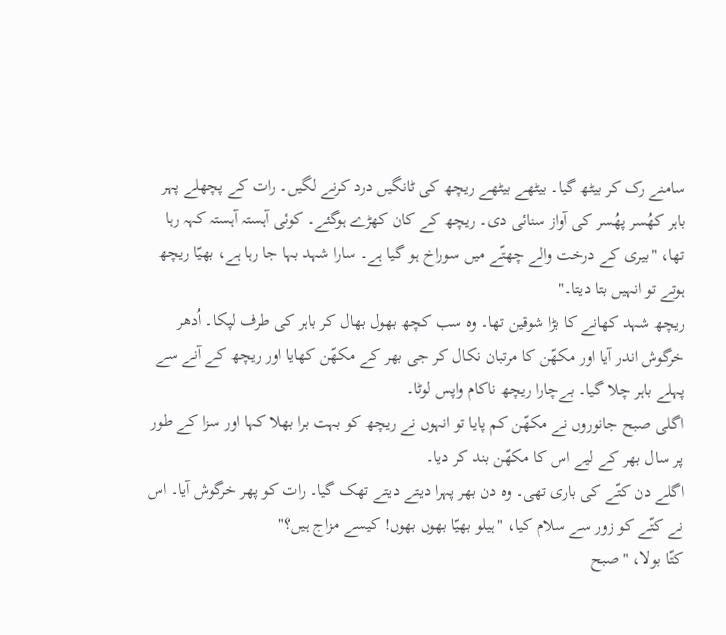سامنے رک کر بیٹھ گیا۔ بیٹھے بیٹھے ریچھ کی ٹانگیں درد کرنے لگیں۔ رات کے پچھلے پہر باہر کھُسر پھُسر کی آواز سنائی دی۔ ریچھ کے کان کھڑے ہوگئے۔ کوئی آہستہ آہستہ کہہ رہا تھا، "بیری کے درخت والے چھتّے میں سوراخ ہو گیا ہے۔ سارا شہد بہا جا رہا ہے، بھیّا ریچھ ہوتے تو انہیں بتا دیتا۔"
ریچھ شہد کھانے کا بڑا شوقین تھا۔ وہ سب کچھ بھول بھال کر باہر کی طرف لپکا۔ اُدھر خرگوش اندر آیا اور مکھّن کا مرتبان نکال کر جی بھر کے مکھّن کھایا اور ریچھ کے آنے سے پہلے باہر چلا گیا۔ بےچارا ریچھ ناکام واپس لوٹا۔
اگلی صبح جانوروں نے مکھّن کم پایا تو انہوں نے ریچھ کو بہت برا بھلا کہا اور سزا کے طور پر سال بھر کے لیے اس کا مکھّن بند کر دیا۔
اگلے دن کتّے کی باری تھی۔ وہ دن بھر پہرا دیتے دیتے تھک گیا۔ رات کو پھر خرگوش آیا۔ اس نے کتّے کو زور سے سلام کیا، "ہیلو بھیّا بھوں بھوں! کیسے مزاج ہیں؟"
کتّا بولا، "صبح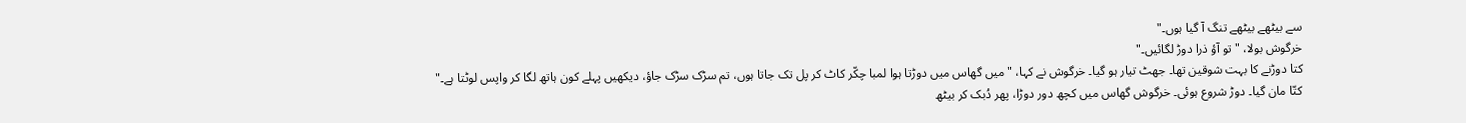سے بیٹھے بیٹھے تنگ آ گیا ہوں۔"
خرگوش بولا، "تو آؤ ذرا دوڑ لگائیں۔"
کتا دوڑنے کا بہت شوقین تھا۔ جھٹ تیار ہو گیا۔ خرگوش نے کہا، "میں گھاس میں دوڑتا ہوا لمبا چکّر کاٹ کر پل تک جاتا ہوں، تم سڑک سڑک جاؤ، دیکھیں پہلے کون ہاتھ لگا کر واپس لوٹتا ہے۔"
کتّا مان گیا۔ دوڑ شروع ہوئی۔ خرگوش گھاس میں کچھ دور دوڑا، پھر دُبک کر بیٹھ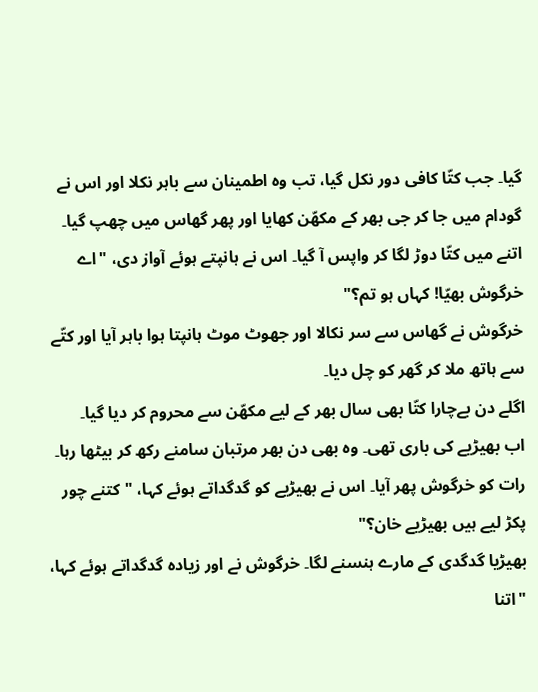گیا۔ جب کتّا کافی دور نکل گیا، تب وہ اطمینان سے باہر نکلا اور اس نے گودام میں جا کر جی بھر کے مکھّن کھایا اور پھر گھاس میں چھپ گیا۔
اتنے میں کتّا دوڑ لگا کر واپس آ گیا۔ اس نے ہانپتے ہوئے آواز دی، "اے خرگوش بھیّا! کہاں ہو تم؟"
خرگوش نے گھاس سے سر نکالا اور جھوٹ موٹ ہانپتا ہوا باہر آیا اور کتّے سے ہاتھ ملا کر گھر کو چل دیا۔
اگلے دن بےچارا کتّا بھی سال بھر کے لیے مکھّن سے محروم کر دیا گیا۔
اب بھیڑیے کی باری تھی۔ وہ بھی دن بھر مرتبان سامنے رکھ کر بیٹھا رہا۔ رات کو خرگوش پھر آیا۔ اس نے بھیڑیے کو گدگداتے ہوئے کہا، "کتنے چور پکڑ لیے ہیں بھیڑیے خان؟"
بھیڑیا گدگدی کے مارے ہنسنے لگا۔ خرگوش نے اور زیادہ گدگداتے ہوئے کہا، "اتنا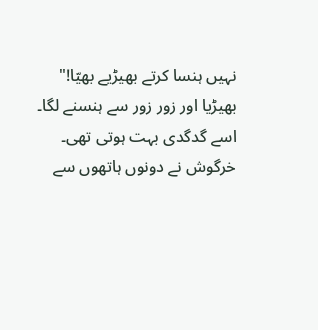نہیں ہنسا کرتے بھیڑیے بھیّا!"
بھیڑیا اور زور زور سے ہنسنے لگا۔ اسے گدگدی بہت ہوتی تھی۔ خرگوش نے دونوں ہاتھوں سے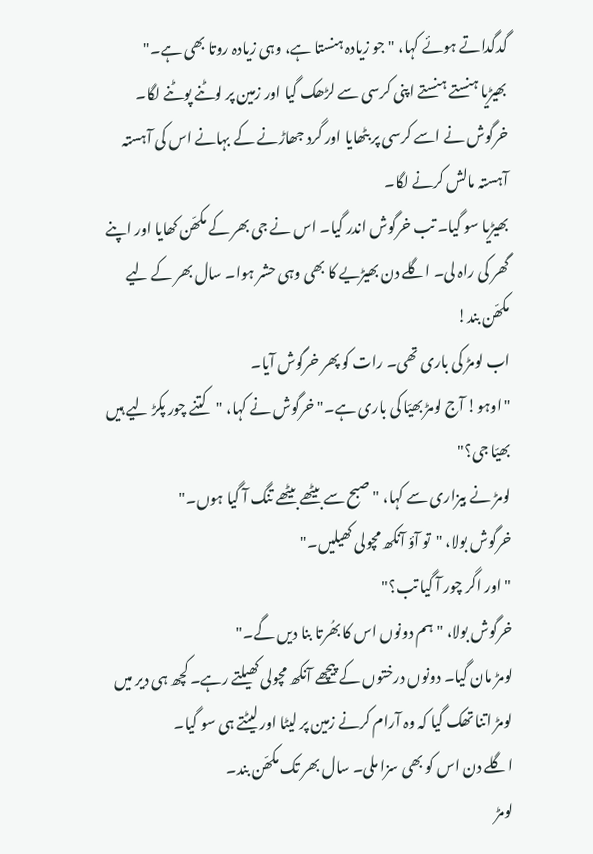گدگداتے ہوئے کہا، "جو زیادہ ہنستا ہے، وہی زیادہ روتا بھی ہے۔"
بھیڑیا ہنستے ہنستے اپنی کرسی سے لڑھک گیا اور زمین پر لوٹنے پوٹنے لگا۔ خرگوش نے اسے کرسی پر بٹھایا اور گرد جھاڑنے کے بہانے اس کی آہستہ آہستہ مالش کرنے لگا۔
بھیڑیا سو گیا۔ تب خرگوش اندر گیا۔ اس نے جی بھر کے مکھّن کھایا اور اپنے گھر کی راہ لی۔ اگلے دن بھیڑیے کا بھی وہی حشر ہوا۔ سال بھر کے لیے مکھّن بند!
اب لومڑ کی باری تھی۔ رات کو پھر خرگوش آیا۔
"اوہو! آج لومڑ بھیّا کی باری ہے۔" خرگوش نے کہا، "کتنے چور پکڑ لیے ہیں بھیّا جی؟"
لومڑ نے بیزاری سے کہا، "صبح سے بیٹھے بیٹھے تنگ آ گیا ہوں۔"
خرگوش بولا، "تو آؤ آنکھ مچولی کھیلیں۔"
"اور اگر چور آ گیا تب؟"
خرگوش بولا، "ہم دونوں اس کا بھُرتا بنا دیں گے۔"
لومڑ مان گیا۔ دونوں درختوں کے پیچھے آنکھ مچولی کھیلتے رہے۔ کچھ ہی دیر میں لومڑ اتنا تھک گیا کہ وہ آرام کرنے زمین پر لیٹا اور لیٹتے ہی سو گیا۔
اگلے دن اس کو بھی سزا ملی۔ سال بھر تک مکھّن بند۔
لومڑ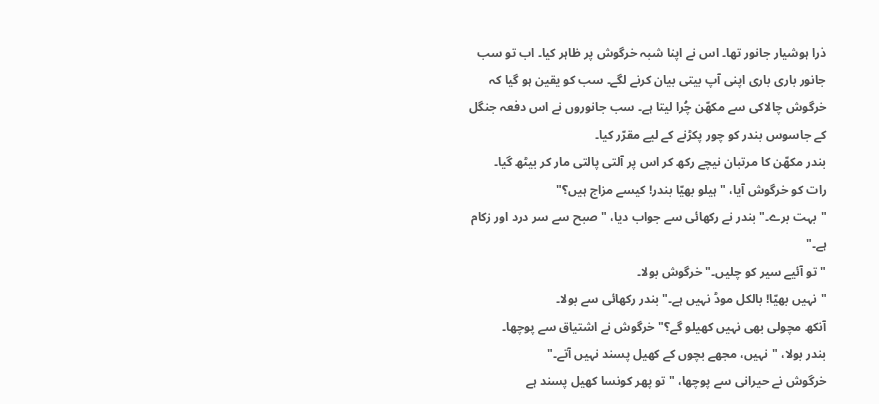ذرا ہوشیار جانور تھا۔ اس نے اپنا شبہ خرگوش پر ظاہر کیا۔ اب تو سب جانور باری باری اپنی آپ بیتی بیان کرنے لگے۔ سب کو یقین ہو گیا کہ خرگوش چالاکی سے مکھّن چُرا لیتا ہے۔ سب جانوروں نے اس دفعہ جنگل کے جاسوس بندر کو چور پکڑنے کے لیے مقرّر کیا۔
بندر مکھّن کا مرتبان نیچے رکھ کر اس پر آلتی پالتی مار کر بیٹھ گیا۔
رات کو خرگوش آیا، "ہیلو بھیّا بندر! کیسے مزاج ہیں؟"
"بہت برے۔" بندر نے رکھائی سے جواب دیا، "صبح سے سر درد اور زکام ہے۔"
"تو آئیے سیر کو چلیں۔" خرگوش بولا۔
"نہیں بھیّا! بالکل موڈ نہیں ہے۔" بندر رکھائی سے بولا۔
آنکھ مچولی بھی نہیں کھیلو گے؟" خرگوش نے اشتیاق سے پوچھا۔
بندر بولا، "نہیں، مجھے بچوں کے کھیل پسند نہیں آتے۔"
خرگوش نے حیرانی سے پوچھا، "تو پھر کونسا کھیل پسند ہے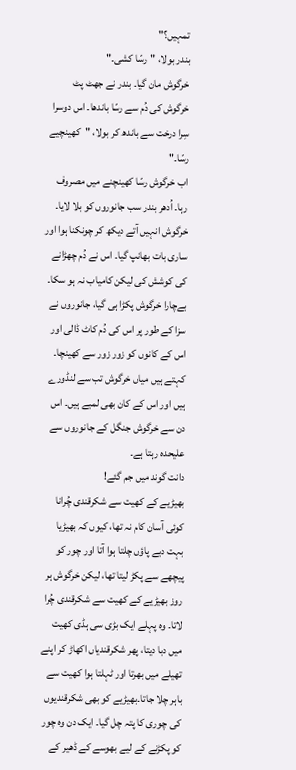تمہیں؟"
بندر بولا، "رسّا کشی۔"
خرگوش مان گیا۔ بندر نے جھٹ پٹ خرگوش کی دُم سے رسّا باندھا۔ اس دوسرا سِرا درخت سے باندھ کر بولا، "کھینچیے رسّا۔"
اب خرگوش رسّا کھینچنے میں مصروف رہا۔ اُدھر بندر سب جانوروں کو بلا لایا۔ خرگوش انہیں آتے دیکھ کر چونکنا ہوا اور ساری بات بھانپ گیا۔ اس نے دُم چھڑانے کی کوشش کی لیکن کامیاب نہ ہو سکا۔
بےچارا خرگوش پکڑا ہی گیا، جانوروں نے سزا کے طور پر اس کی دُم کاٹ ڈالی اور اس کے کانوں کو زور زور سے کھینچا۔ کہتے ہیں میاں خرگوش تب سے لنڈورے ہیں اور اس کے کان بھی لمبے ہیں۔ اس دن سے خرگوش جنگل کے جانوروں سے علیحدہ رہتا ہے۔
دانت گوند میں جم گئے!
بھیڑیے کے کھیت سے شکرقندی چُرانا کوئی آسان کام نہ تھا، کیوں کہ بھیڑیا بہت دبے پاؤں چلتا ہوا آتا اور چور کو پیچھے سے پکڑ لیتا تھا، لیکن خرگوش ہر روز بھیڑیے کے کھیت سے شکرقندی چُرا لاتا۔ وہ پہلے ایک بڑی سی ہڈی کھیت میں دبا دیتا، پھر شکرقندیاں اکھاڑ کر اپنے تھیلے میں بھرتا اور ٹہلتا ہوا کھیت سے باہر چلا جاتا۔بھیڑیے کو بھی شکرقندیوں کی چوری کا پتہ چل گیا۔ ایک دن وہ چور کو پکڑنے کے لیے بھوسے کے ڈھیر کے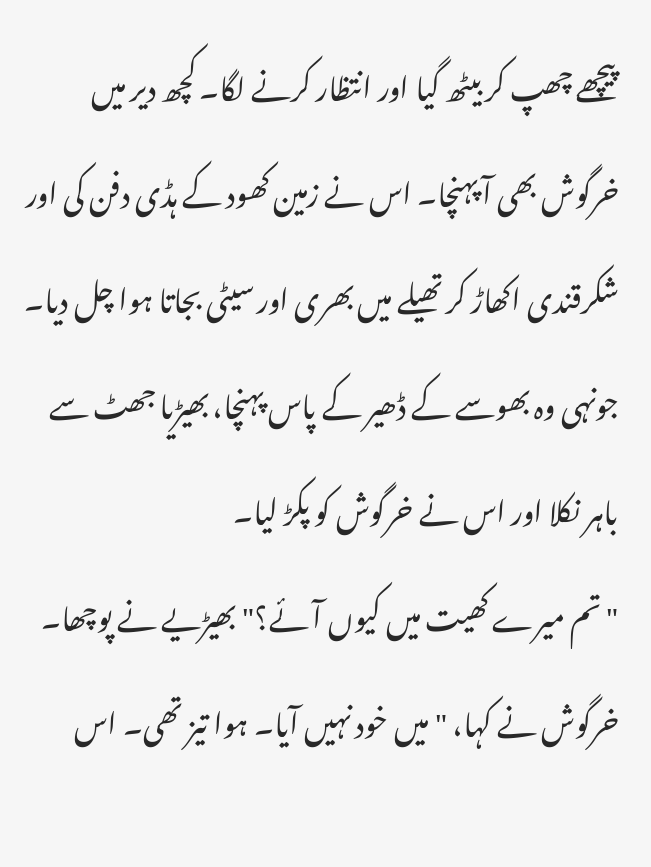پیچھے چھپ کر بیٹھ گیا اور انتظار کرنے لگا۔ کچھ دیر میں خرگوش بھی آ پہنچا۔ اس نے زمین کھود کے ہڈی دفن کی اور شکرقندی اکھاڑ کر تھیلے میں بھری اور سیٹی بجاتا ہوا چل دیا۔
جونہی وہ بھوسے کے ڈھیر کے پاس پہنچا، بھیڑیا جھٹ سے باہر نکلا اور اس نے خرگوش کو پکڑ لیا۔
"تم میرے کھیت میں کیوں آئے؟" بھیڑیے نے پوچھا۔
خرگوش نے کہا، "میں خود نہیں آیا۔ ہوا تیز تھی۔ اس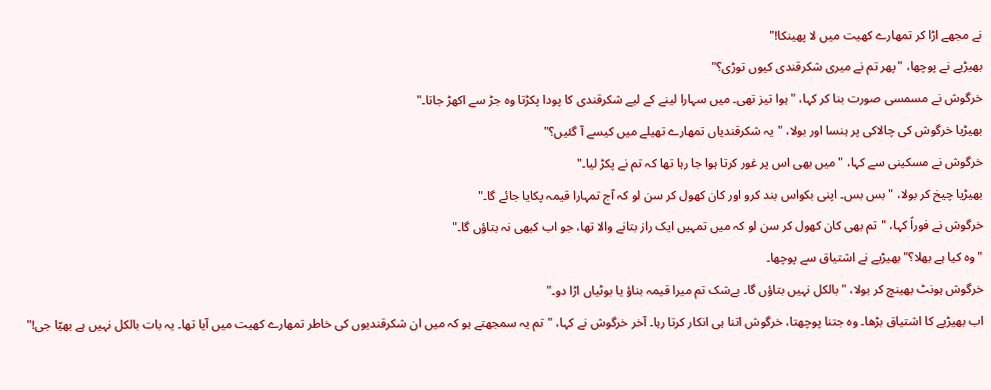نے مجھے اڑا کر تمھارے کھیت میں لا پھینکا!"
بھیڑیے نے پوچھا، "پھر تم نے میری شکرقندی کیوں توڑی؟"
خرگوش نے مسمسی صورت بنا کر کہا، "ہوا تیز تھی۔ میں سہارا لینے کے لیے شکرقندی کا پودا پکڑتا وہ جڑ سے اکھڑ جاتا۔"
بھیڑیا خرگوش کی چالاکی پر ہنسا اور بولا، "یہ شکرقندیاں تمھارے تھیلے میں کیسے آ گئیں؟"
خرگوش نے مسکینی سے کہا، "میں بھی اس پر غور کرتا ہوا جا رہا تھا کہ تم نے پکڑ لیا۔"
بھیڑیا چیخ کر بولا، "بس بس۔ اپنی بکواس بند کرو اور کان کھول کر سن لو کہ آج تمہارا قیمہ پکایا جائے گا۔"
خرگوش نے فوراً کہا، "تم بھی کان کھول کر سن لو کہ میں تمہیں ایک راز بتانے والا تھا، جو اب کبھی نہ بتاؤں گا۔"
"وہ کیا ہے بھلا؟" بھیڑیے نے اشتیاق سے پوچھا۔
خرگوش ہونٹ بھینچ کر بولا، "بالکل نہیں بتاؤں گا۔ بےشک تم میرا قیمہ بناؤ یا بوٹیاں اڑا دو۔"
اب بھیڑیے کا اشتیاق بڑھا۔ وہ جتنا پوچھتا، خرگوش اتنا ہی انکار کرتا رہا۔ آخر خرگوش نے کہا، "تم یہ سمجھتے ہو کہ میں ان شکرقندیوں کی خاطر تمھارے کھیت میں آیا تھا۔ یہ بات بالکل نہیں ہے بھیّا جی!"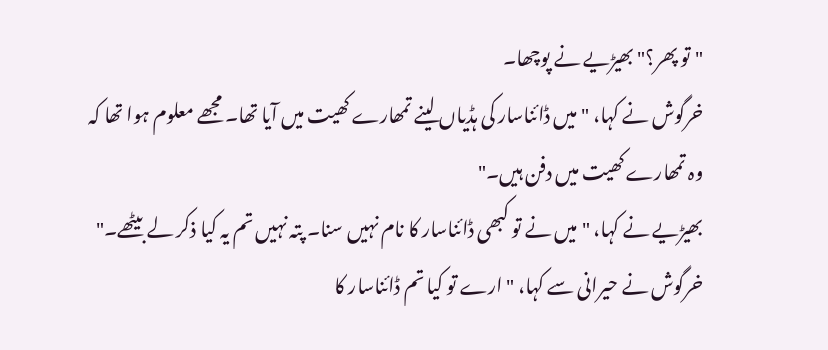"تو پھر؟" بھیڑیے نے پوچھا۔
خرگوش نے کہا، "میں ڈائناسار کی ہڈیاں لینے تمھارے کھیت میں آیا تھا۔ مجھے معلوم ہوا تھا کہ وہ تمھارے کھیت میں دفن ہیں۔"
بھیڑیے نے کہا، "میں نے تو کبھی ڈائناسار کا نام نہیں سنا۔ پتہ نہیں تم یہ کیا ذکر لے بیٹھے۔"
خرگوش نے حیرانی سے کہا، "ارے تو کیا تم ڈائناسار کا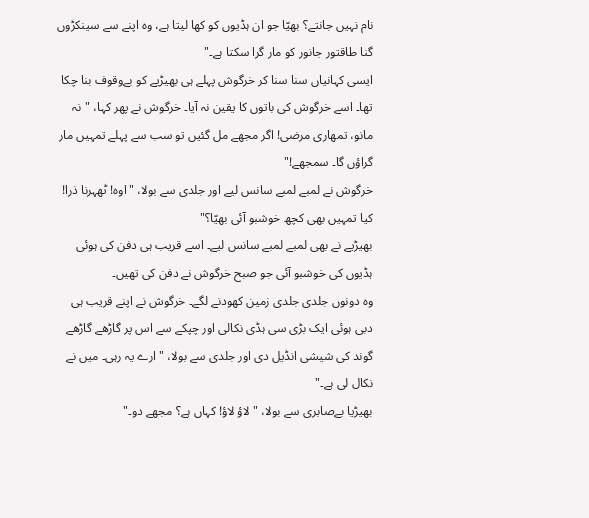نام نہیں جانتے؟ بھیّا جو ان ہڈیوں کو کھا لیتا ہے، وہ اپنے سے سینکڑوں گنا طاقتور جانور کو مار گرا سکتا ہے۔"
ایسی کہانیاں سنا سنا کر خرگوش پہلے ہی بھیڑیے کو بےوقوف بنا چکا تھا۔ اسے خرگوش کی باتوں کا یقین نہ آیا۔ خرگوش نے پھر کہا، "نہ مانو، تمھاری مرضی! اگر مجھے مل گئیں تو سب سے پہلے تمہیں مار گراؤں گا۔ سمجھے!"
خرگوش نے لمبے لمبے سانس لیے اور جلدی سے بولا، "اوہ! ٹھہرنا ذرا! کیا تمہیں بھی کچھ خوشبو آئی بھیّا؟"
بھیڑیے نے بھی لمبے لمبے سانس لیے۔ اسے قریب ہی دفن کی ہوئی ہڈیوں کی خوشبو آئی جو صبح خرگوش نے دفن کی تھیں۔
وہ دونوں جلدی جلدی زمین کھودنے لگے۔ خرگوش نے اپنے قریب ہی دبی ہوئی ایک بڑی سی ہڈی نکالی اور چپکے سے اس پر گاڑھے گاڑھے گوند کی شیشی انڈیل دی اور جلدی سے بولا، "ارے یہ رہی۔ میں نے نکال لی ہے۔"
بھیڑیا بےصابری سے بولا، "لاؤ لاؤ! کہاں ہے؟ مجھے دو۔"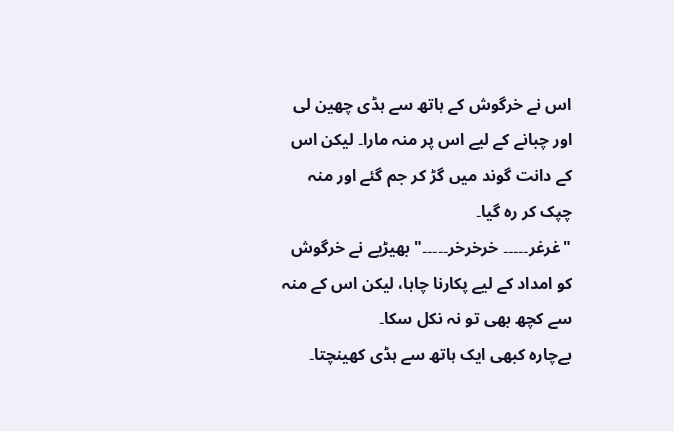اس نے خرگوش کے ہاتھ سے ہڈی چھین لی اور چبانے کے لیے اس پر منہ مارا۔ لیکن اس کے دانت گوند میں گڑ کر جم گئے اور منہ چپک کر رہ گیا۔
"غرغر۔۔۔۔۔ خرخرخر۔۔۔۔۔" بھیڑیے نے خرگوش کو امداد کے لیے پکارنا چاہا، لیکن اس کے منہ سے کچھ بھی تو نہ نکل سکا۔
بےچارہ کبھی ایک ہاتھ سے ہڈی کھینچتا۔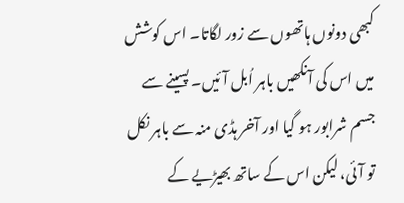کبھی دونوں ہاتھوں سے زور لگاتا۔ اس کوشش میں اس کی آنکھیں باہر اُبل آئیں۔ پسینے سے جسم شرابور ہو گیا اور آخر ہڈی منہ سے باہر نکل تو آئی، لیکن اس کے ساتھ بھیڑیے کے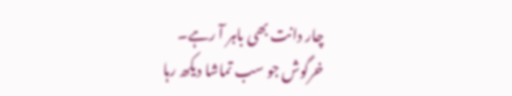چار دانت بھی باہر آ رہے۔
خرگوش جو سب تماشا دیکھ رہا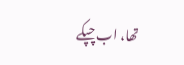تھا، اب چپکے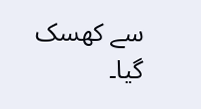سے کھسک گیا۔